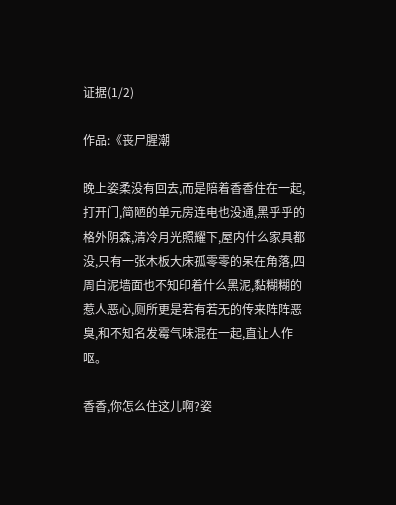证据(1/2)

作品:《丧尸腥潮

晚上姿柔没有回去,而是陪着香香住在一起,打开门,简陋的单元房连电也没通,黑乎乎的格外阴森,清冷月光照耀下,屋内什么家具都没,只有一张木板大床孤零零的呆在角落,四周白泥墙面也不知印着什么黑泥,黏糊糊的惹人恶心,厕所更是若有若无的传来阵阵恶臭,和不知名发霉气味混在一起,直让人作呕。

香香,你怎么住这儿啊?姿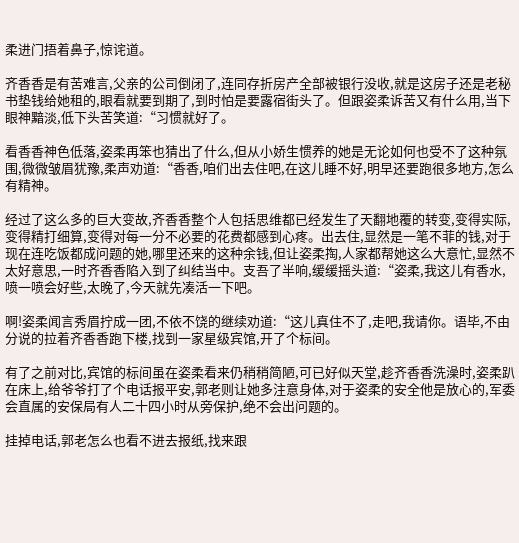柔进门捂着鼻子,惊诧道。

齐香香是有苦难言,父亲的公司倒闭了,连同存折房产全部被银行没收,就是这房子还是老秘书垫钱给她租的,眼看就要到期了,到时怕是要露宿街头了。但跟姿柔诉苦又有什么用,当下眼神黯淡,低下头苦笑道:“习惯就好了。

看香香神色低落,姿柔再笨也猜出了什么,但从小娇生惯养的她是无论如何也受不了这种氛围,微微皱眉犹豫,柔声劝道:“香香,咱们出去住吧,在这儿睡不好,明早还要跑很多地方,怎么有精神。

经过了这么多的巨大变故,齐香香整个人包括思维都已经发生了天翻地覆的转变,变得实际,变得精打细算,变得对每一分不必要的花费都感到心疼。出去住,显然是一笔不菲的钱,对于现在连吃饭都成问题的她,哪里还来的这种余钱,但让姿柔掏,人家都帮她这么大意忙,显然不太好意思,一时齐香香陷入到了纠结当中。支吾了半响,缓缓摇头道:“姿柔,我这儿有香水,喷一喷会好些,太晚了,今天就先凑活一下吧。

啊!姿柔闻言秀眉拧成一团,不依不饶的继续劝道:“这儿真住不了,走吧,我请你。语毕,不由分说的拉着齐香香跑下楼,找到一家星级宾馆,开了个标间。

有了之前对比,宾馆的标间虽在姿柔看来仍稍稍简陋,可已好似天堂,趁齐香香洗澡时,姿柔趴在床上,给爷爷打了个电话报平安,郭老则让她多注意身体,对于姿柔的安全他是放心的,军委会直属的安保局有人二十四小时从旁保护,绝不会出问题的。

挂掉电话,郭老怎么也看不进去报纸,找来跟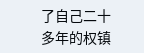了自己二十多年的权镇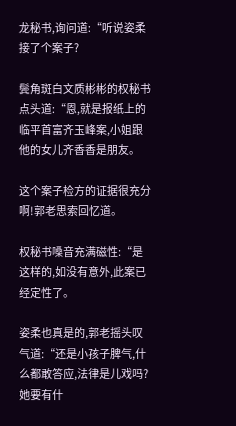龙秘书,询问道:“听说姿柔接了个案子?

鬓角斑白文质彬彬的权秘书点头道:“恩,就是报纸上的临平首富齐玉峰案,小姐跟他的女儿齐香香是朋友。

这个案子检方的证据很充分啊!郭老思索回忆道。

权秘书嗓音充满磁性:“是这样的,如没有意外,此案已经定性了。

姿柔也真是的,郭老摇头叹气道:“还是小孩子脾气,什么都敢答应,法律是儿戏吗?她要有什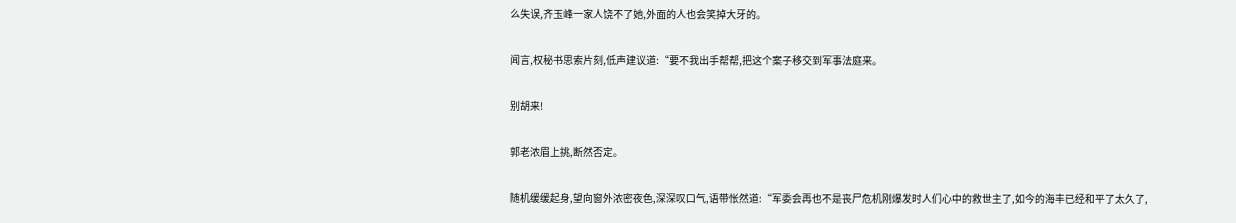么失误,齐玉峰一家人饶不了她,外面的人也会笑掉大牙的。

闻言,权秘书思索片刻,低声建议道:“要不我出手帮帮,把这个案子移交到军事法庭来。

别胡来!

郭老浓眉上挑,断然否定。

随机缓缓起身,望向窗外浓密夜色,深深叹口气,语带怅然道:“军委会再也不是丧尸危机刚爆发时人们心中的救世主了,如今的海丰已经和平了太久了,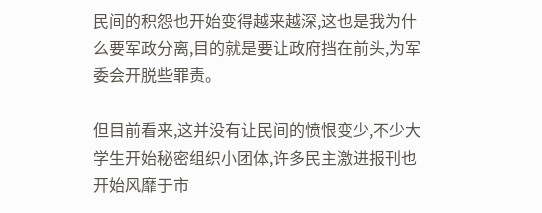民间的积怨也开始变得越来越深,这也是我为什么要军政分离,目的就是要让政府挡在前头,为军委会开脱些罪责。

但目前看来,这并没有让民间的愤恨变少,不少大学生开始秘密组织小团体,许多民主激进报刊也开始风靡于市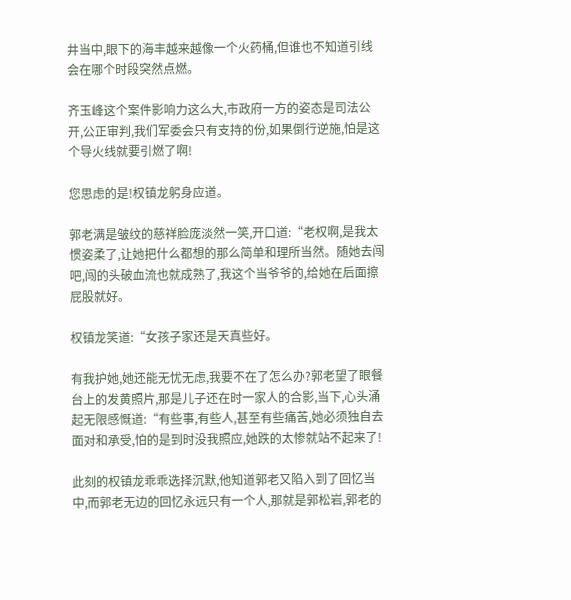井当中,眼下的海丰越来越像一个火药桶,但谁也不知道引线会在哪个时段突然点燃。

齐玉峰这个案件影响力这么大,市政府一方的姿态是司法公开,公正审判,我们军委会只有支持的份,如果倒行逆施,怕是这个导火线就要引燃了啊!

您思虑的是!权镇龙躬身应道。

郭老满是皱纹的慈祥脸庞淡然一笑,开口道:“老权啊,是我太惯姿柔了,让她把什么都想的那么简单和理所当然。随她去闯吧,闯的头破血流也就成熟了,我这个当爷爷的,给她在后面擦屁股就好。

权镇龙笑道:“女孩子家还是天真些好。

有我护她,她还能无忧无虑,我要不在了怎么办?郭老望了眼餐台上的发黄照片,那是儿子还在时一家人的合影,当下,心头涌起无限感慨道:“有些事,有些人,甚至有些痛苦,她必须独自去面对和承受,怕的是到时没我照应,她跌的太惨就站不起来了!

此刻的权镇龙乖乖选择沉默,他知道郭老又陷入到了回忆当中,而郭老无边的回忆永远只有一个人,那就是郭松岩,郭老的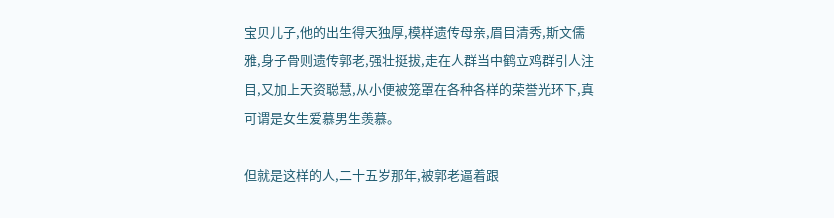宝贝儿子,他的出生得天独厚,模样遗传母亲,眉目清秀,斯文儒雅,身子骨则遗传郭老,强壮挺拔,走在人群当中鹤立鸡群引人注目,又加上天资聪慧,从小便被笼罩在各种各样的荣誉光环下,真可谓是女生爱慕男生羡慕。

但就是这样的人,二十五岁那年,被郭老逼着跟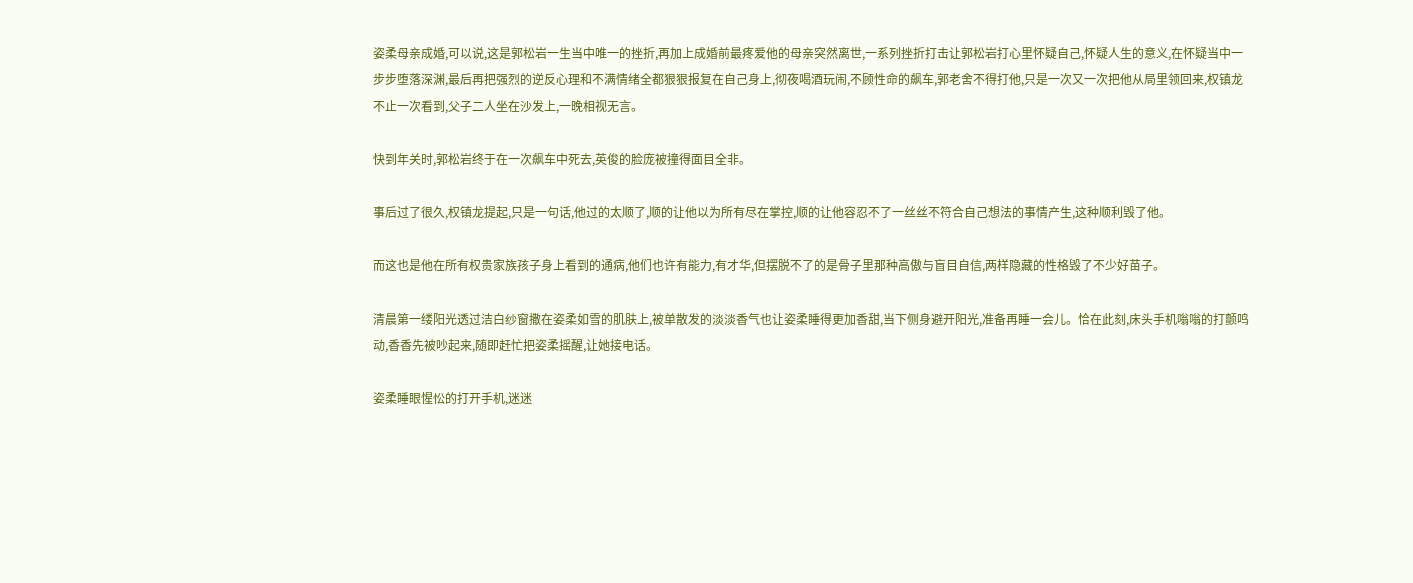姿柔母亲成婚,可以说,这是郭松岩一生当中唯一的挫折,再加上成婚前最疼爱他的母亲突然离世,一系列挫折打击让郭松岩打心里怀疑自己,怀疑人生的意义,在怀疑当中一步步堕落深渊,最后再把强烈的逆反心理和不满情绪全都狠狠报复在自己身上,彻夜喝酒玩闹,不顾性命的飙车,郭老舍不得打他,只是一次又一次把他从局里领回来,权镇龙不止一次看到,父子二人坐在沙发上,一晚相视无言。

快到年关时,郭松岩终于在一次飙车中死去,英俊的脸庞被撞得面目全非。

事后过了很久,权镇龙提起,只是一句话,他过的太顺了,顺的让他以为所有尽在掌控,顺的让他容忍不了一丝丝不符合自己想法的事情产生,这种顺利毁了他。

而这也是他在所有权贵家族孩子身上看到的通病,他们也许有能力,有才华,但摆脱不了的是骨子里那种高傲与盲目自信,两样隐藏的性格毁了不少好苗子。

清晨第一缕阳光透过洁白纱窗撒在姿柔如雪的肌肤上,被单散发的淡淡香气也让姿柔睡得更加香甜,当下侧身避开阳光,准备再睡一会儿。恰在此刻,床头手机嗡嗡的打颤鸣动,香香先被吵起来,随即赶忙把姿柔摇醒,让她接电话。

姿柔睡眼惺忪的打开手机,迷迷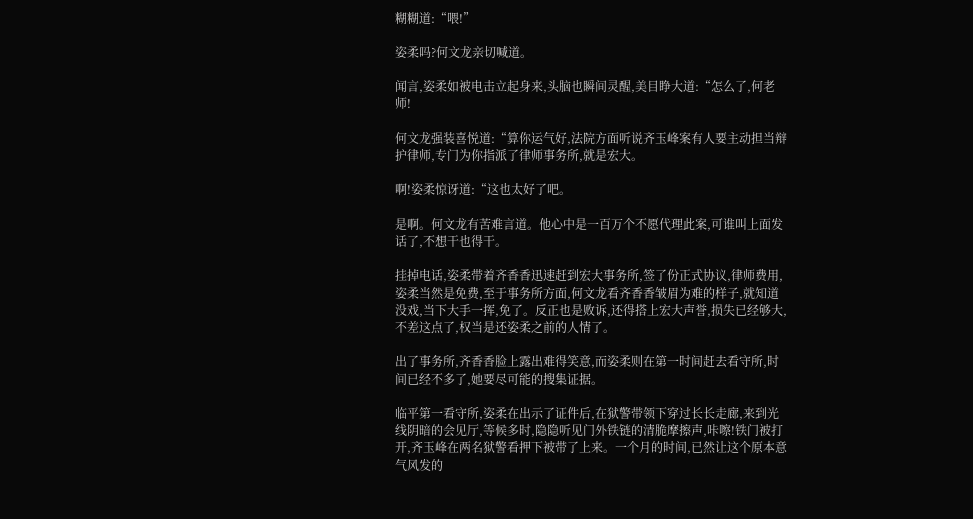糊糊道:“喂!”

姿柔吗?何文龙亲切喊道。

闻言,姿柔如被电击立起身来,头脑也瞬间灵醒,美目睁大道:“怎么了,何老师!

何文龙强装喜悦道:“算你运气好,法院方面听说齐玉峰案有人要主动担当辩护律师,专门为你指派了律师事务所,就是宏大。

啊!姿柔惊讶道:“这也太好了吧。

是啊。何文龙有苦难言道。他心中是一百万个不愿代理此案,可谁叫上面发话了,不想干也得干。

挂掉电话,姿柔带着齐香香迅速赶到宏大事务所,签了份正式协议,律师费用,姿柔当然是免费,至于事务所方面,何文龙看齐香香皱眉为难的样子,就知道没戏,当下大手一挥,免了。反正也是败诉,还得搭上宏大声誉,损失已经够大,不差这点了,权当是还姿柔之前的人情了。

出了事务所,齐香香脸上露出难得笑意,而姿柔则在第一时间赶去看守所,时间已经不多了,她要尽可能的搜集证据。

临平第一看守所,姿柔在出示了证件后,在狱警带领下穿过长长走廊,来到光线阴暗的会见厅,等候多时,隐隐听见门外铁链的清脆摩擦声,咔嚓!铁门被打开,齐玉峰在两名狱警看押下被带了上来。一个月的时间,已然让这个原本意气风发的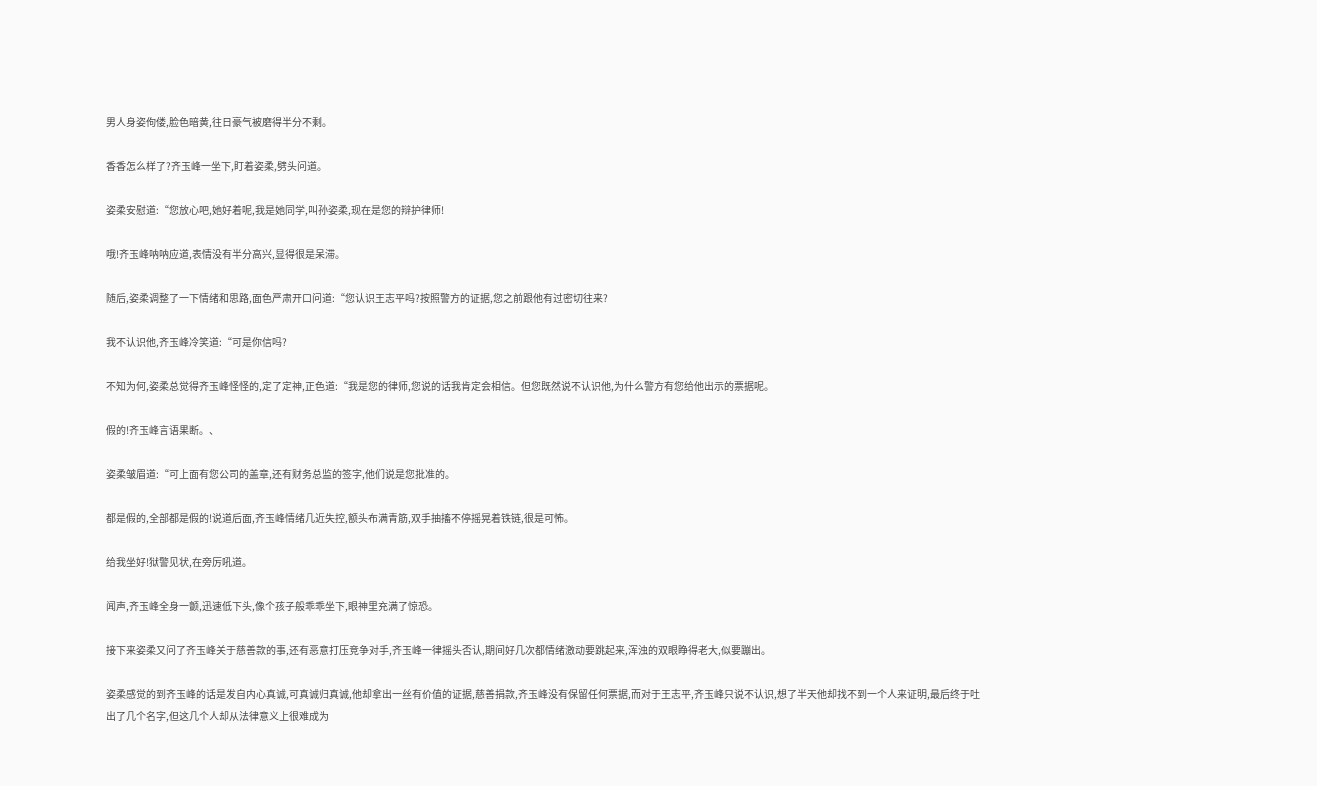男人身姿佝偻,脸色暗黄,往日豪气被磨得半分不剩。

香香怎么样了?齐玉峰一坐下,盯着姿柔,劈头问道。

姿柔安慰道:“您放心吧,她好着呢,我是她同学,叫孙姿柔,现在是您的辩护律师!

哦!齐玉峰呐呐应道,表情没有半分高兴,显得很是呆滞。

随后,姿柔调整了一下情绪和思路,面色严肃开口问道:“您认识王志平吗?按照警方的证据,您之前跟他有过密切往来?

我不认识他,齐玉峰冷笑道:“可是你信吗?

不知为何,姿柔总觉得齐玉峰怪怪的,定了定神,正色道:“我是您的律师,您说的话我肯定会相信。但您既然说不认识他,为什么警方有您给他出示的票据呢。

假的!齐玉峰言语果断。、

姿柔皱眉道:“可上面有您公司的盖章,还有财务总监的签字,他们说是您批准的。

都是假的,全部都是假的!说道后面,齐玉峰情绪几近失控,额头布满青筋,双手抽搐不停摇晃着铁链,很是可怖。

给我坐好!狱警见状,在旁厉吼道。

闻声,齐玉峰全身一颤,迅速低下头,像个孩子般乖乖坐下,眼神里充满了惊恐。

接下来姿柔又问了齐玉峰关于慈善款的事,还有恶意打压竞争对手,齐玉峰一律摇头否认,期间好几次都情绪激动要跳起来,浑浊的双眼睁得老大,似要蹦出。

姿柔感觉的到齐玉峰的话是发自内心真诚,可真诚归真诚,他却拿出一丝有价值的证据,慈善捐款,齐玉峰没有保留任何票据,而对于王志平,齐玉峰只说不认识,想了半天他却找不到一个人来证明,最后终于吐出了几个名字,但这几个人却从法律意义上很难成为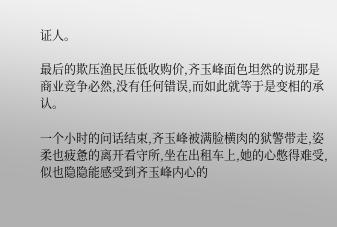证人。

最后的欺压渔民压低收购价,齐玉峰面色坦然的说那是商业竞争必然,没有任何错误,而如此就等于是变相的承认。

一个小时的问话结束,齐玉峰被满脸横肉的狱警带走,姿柔也疲惫的离开看守所,坐在出租车上,她的心憋得难受,似也隐隐能感受到齐玉峰内心的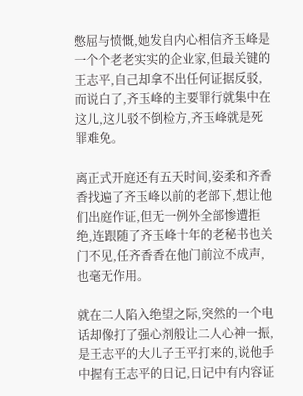憋屈与愤慨,她发自内心相信齐玉峰是一个个老老实实的企业家,但最关键的王志平,自己却拿不出任何证据反驳,而说白了,齐玉峰的主要罪行就集中在这儿,这儿驳不倒检方,齐玉峰就是死罪难免。

离正式开庭还有五天时间,姿柔和齐香香找遍了齐玉峰以前的老部下,想让他们出庭作证,但无一例外全部惨遭拒绝,连跟随了齐玉峰十年的老秘书也关门不见,任齐香香在他门前泣不成声,也毫无作用。

就在二人陷入绝望之际,突然的一个电话却像打了强心剂般让二人心神一振,是王志平的大儿子王平打来的,说他手中握有王志平的日记,日记中有内容证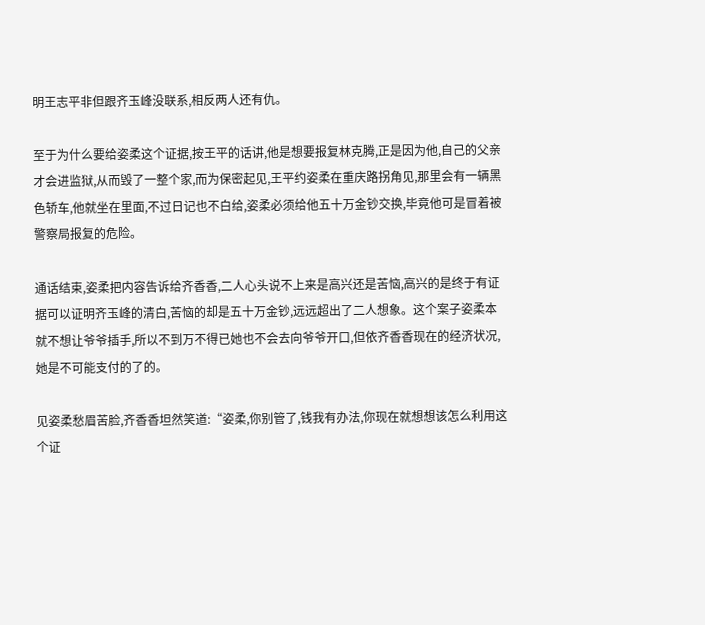明王志平非但跟齐玉峰没联系,相反两人还有仇。

至于为什么要给姿柔这个证据,按王平的话讲,他是想要报复林克腾,正是因为他,自己的父亲才会进监狱,从而毁了一整个家,而为保密起见,王平约姿柔在重庆路拐角见,那里会有一辆黑色轿车,他就坐在里面,不过日记也不白给,姿柔必须给他五十万金钞交换,毕竟他可是冒着被警察局报复的危险。

通话结束,姿柔把内容告诉给齐香香,二人心头说不上来是高兴还是苦恼,高兴的是终于有证据可以证明齐玉峰的清白,苦恼的却是五十万金钞,远远超出了二人想象。这个案子姿柔本就不想让爷爷插手,所以不到万不得已她也不会去向爷爷开口,但依齐香香现在的经济状况,她是不可能支付的了的。

见姿柔愁眉苦脸,齐香香坦然笑道:“姿柔,你别管了,钱我有办法,你现在就想想该怎么利用这个证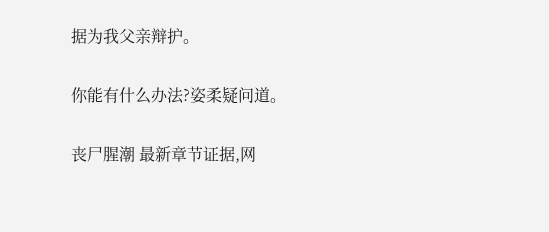据为我父亲辩护。

你能有什么办法?姿柔疑问道。

丧尸腥潮 最新章节证据,网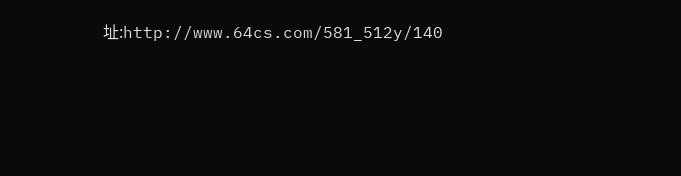址:http://www.64cs.com/581_512y/140